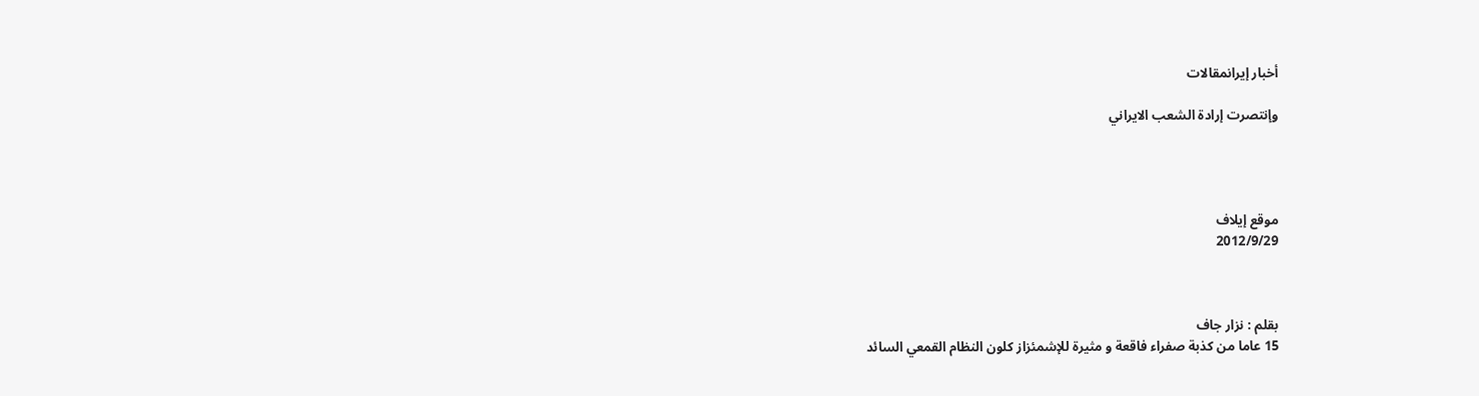أخبار إيرانمقالات

وإنتصرت إرادة الشعب الايراني




موقع إيلاف
2012/9/29



بقلم : نزار جاف
15 عاما من کذبة صفراء فاقعة و مثيرة للإشمئزاز کلون النظام القمعي السائد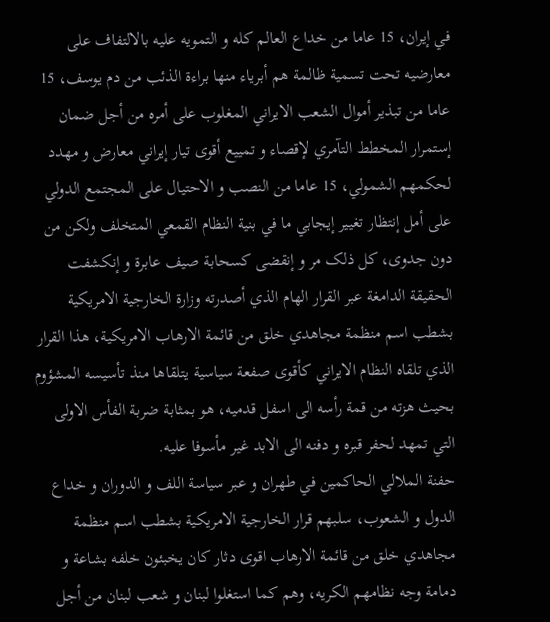في إيران، 15 عاما من خداع العالم کله و التمويه عليه بالالتفاف علی معارضيه تحت تسمية ظالمة هم أبرياء منها براءة الذئب من دم يوسف، 15 عاما من تبذير أموال الشعب الايراني المغلوب علی أمره من أجل ضمان إستمرار المخطط التآمري لإقصاء و تمييع أقوی تيار إيراني معارض و مهدد لحکمهم الشمولي، 15 عاما من النصب و الاحتيال علی المجتمع الدولي علی أمل إنتظار تغيير إيجابي ما في بنية النظام القمعي المتخلف ولکن من دون جدوی، کل ذلک مر و إنقضی کسحابة صيف عابرة و إنکشفت الحقيقة الدامغة عبر القرار الهام الذي أصدرته وزارة الخارجية الامريکية بشطب اسم منظمة مجاهدي خلق من قائمة الارهاب الامريکية، هذا القرار الذي تلقاه النظام الايراني کأقوی صفعة سياسية يتلقاها منذ تأسيسه المشؤوم بحيث هزته من قمة رأسه الی اسفل قدميه، هو بمثابة ضربة الفأس الاولی التي تمهد لحفر قبره و دفنه الی الابد غير مأسوفا عليه.
حفنة الملالي الحاکمين في طهران و عبر سياسة اللف و الدوران و خداع الدول و الشعوب، سلبهم قرار الخارجية الامريکية بشطب اسم منظمة مجاهدي خلق من قائمة الارهاب اقوی دثار کان يخبئون خلفه بشاعة و دمامة وجه نظامهم الکريه، وهم کما استغلوا لبنان و شعب لبنان من أجل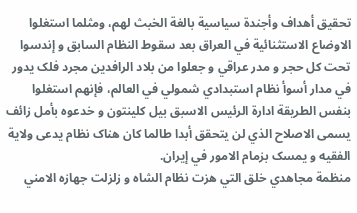تحقيق أهداف وأجندة سياسية بالغة الخبث لهم، ومثلما استغلوا الاوضاع الاستثنائية في العراق بعد سقوط النظام السابق و إندسوا تحت کل حجر و مدر عراقي و جعلوا من بلاد الرافدين مجرد فلک يدور في مدار أسوأ نظام استبدادي شمولي في العالم، فإنهم استغلوا بنفس الطريقة ادارة الرئيس الاسبق بيل کلينتون و خدعوه بأمل زائف يسمی الاصلاح الذي لن يتحقق أبدا طالما کان هناک نظام يدعی ولاية الفقيه و يمسک بزمام الامور في إيران.
منظمة مجاهدي خلق التي هزت نظام الشاه و زلزلت جهازه الامني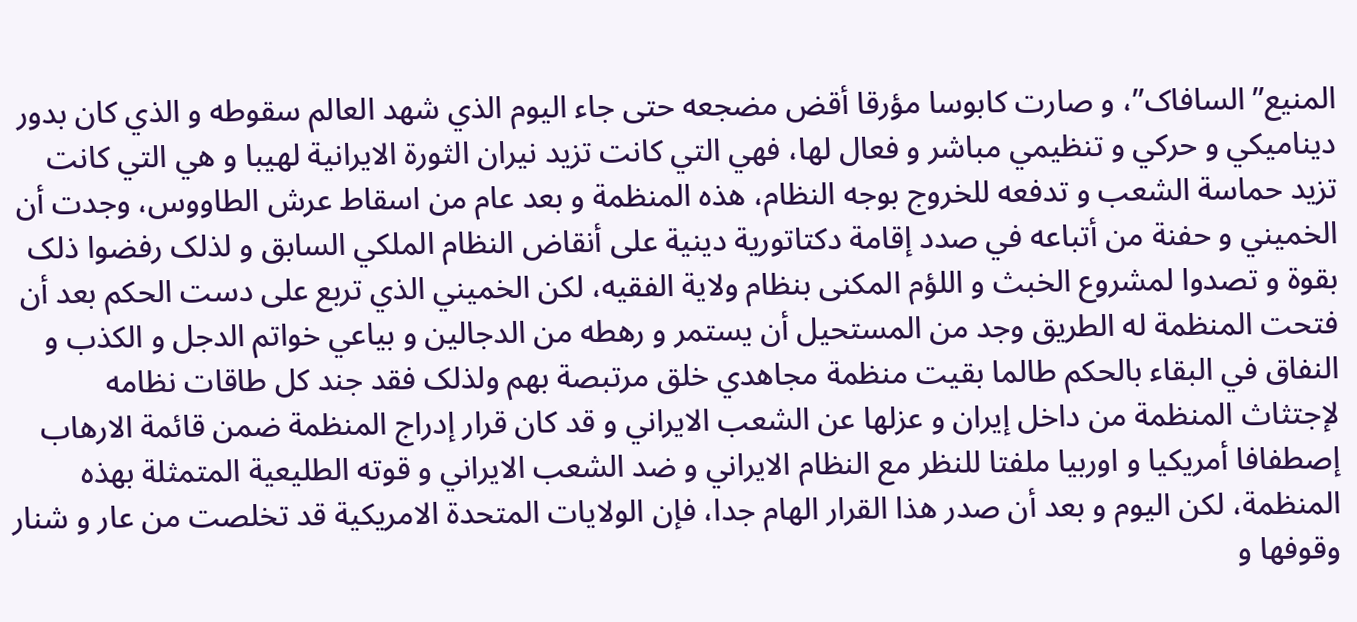المنيع”السافاک”، و صارت کابوسا مؤرقا أقض مضجعه حتی جاء اليوم الذي شهد العالم سقوطه و الذي کان بدور ديناميکي و حرکي و تنظيمي مباشر و فعال لها، فهي التي کانت تزيد نيران الثورة الايرانية لهيبا و هي التي کانت تزيد حماسة الشعب و تدفعه للخروج بوجه النظام، هذه المنظمة و بعد عام من اسقاط عرش الطاووس، وجدت أن الخميني و حفنة من أتباعه في صدد إقامة دکتاتورية دينية علی أنقاض النظام الملکي السابق و لذلک رفضوا ذلک بقوة و تصدوا لمشروع الخبث و اللؤم المکنی بنظام ولاية الفقيه، لکن الخميني الذي تربع علی دست الحکم بعد أن فتحت المنظمة له الطريق وجد من المستحيل أن يستمر و رهطه من الدجالين و بياعي خواتم الدجل و الکذب و النفاق في البقاء بالحکم طالما بقيت منظمة مجاهدي خلق مرتبصة بهم ولذلک فقد جند کل طاقات نظامه لإجتثاث المنظمة من داخل إيران و عزلها عن الشعب الايراني و قد کان قرار إدراج المنظمة ضمن قائمة الارهاب إصطفافا أمريکيا و اوربيا ملفتا للنظر مع النظام الايراني و ضد الشعب الايراني و قوته الطليعية المتمثلة بهذه المنظمة، لکن اليوم و بعد أن صدر هذا القرار الهام جدا، فإن الولايات المتحدة الامريکية قد تخلصت من عار و شنار وقوفها و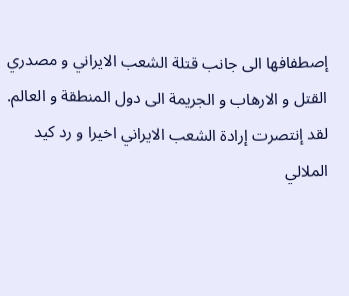إصطفافها الی جانب قتلة الشعب الايراني و مصدري القتل و الارهاب و الجريمة الی دول المنطقة و العالم.
لقد إنتصرت إرادة الشعب الايراني اخيرا و رد کيد الملالي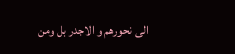الی نحورهم و الاجدر بل ومن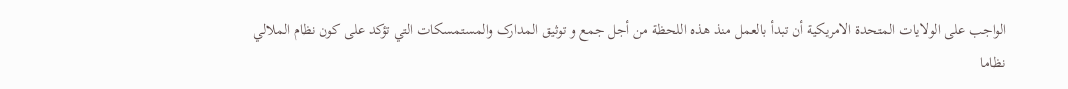الواجب علی الولايات المتحدة الامريکية أن تبدأ بالعمل منذ هذه اللحظة من أجل جمع و توثيق المدارک والمستمسکات التي تؤکد علی کون نظام الملالي نظاما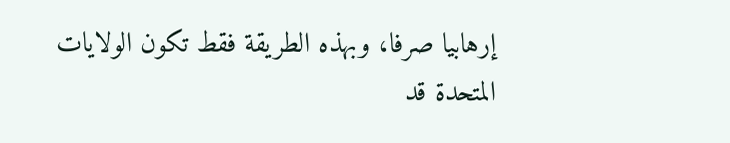إرهابيا صرفا، وبهذه الطريقة فقط تکون الولايات المتحدة قد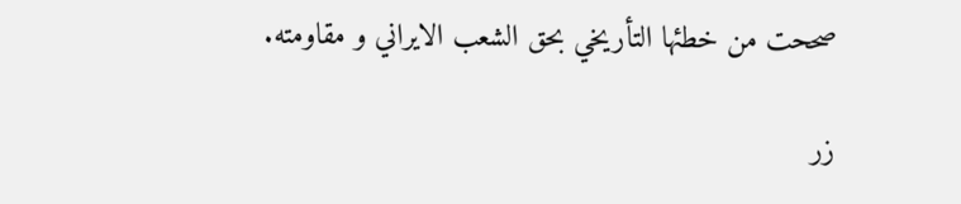صححت من خطئها التأريخي بحق الشعب الايراني و مقاومته.

زر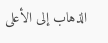الذهاب إلى الأعلى